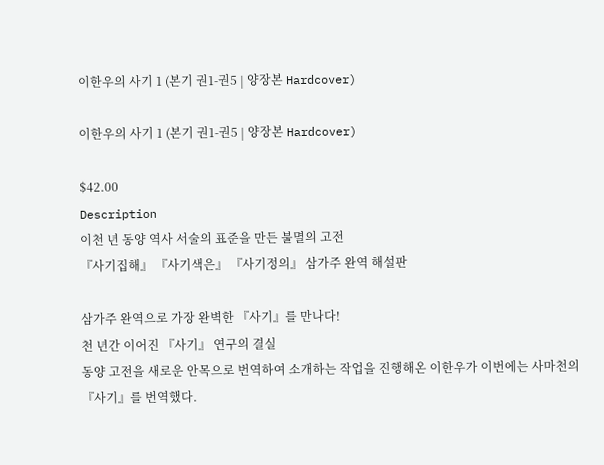이한우의 사기 1 (본기 권1-권5 | 양장본 Hardcover)

이한우의 사기 1 (본기 권1-권5 | 양장본 Hardcover)

$42.00
Description
이천 년 동양 역사 서술의 표준을 만든 불멸의 고전
『사기집해』 『사기색은』 『사기정의』 삼가주 완역 해설판

삼가주 완역으로 가장 완벽한 『사기』를 만나다!
천 년간 이어진 『사기』 연구의 결실
동양 고전을 새로운 안목으로 번역하여 소개하는 작업을 진행해온 이한우가 이번에는 사마천의 『사기』를 번역했다.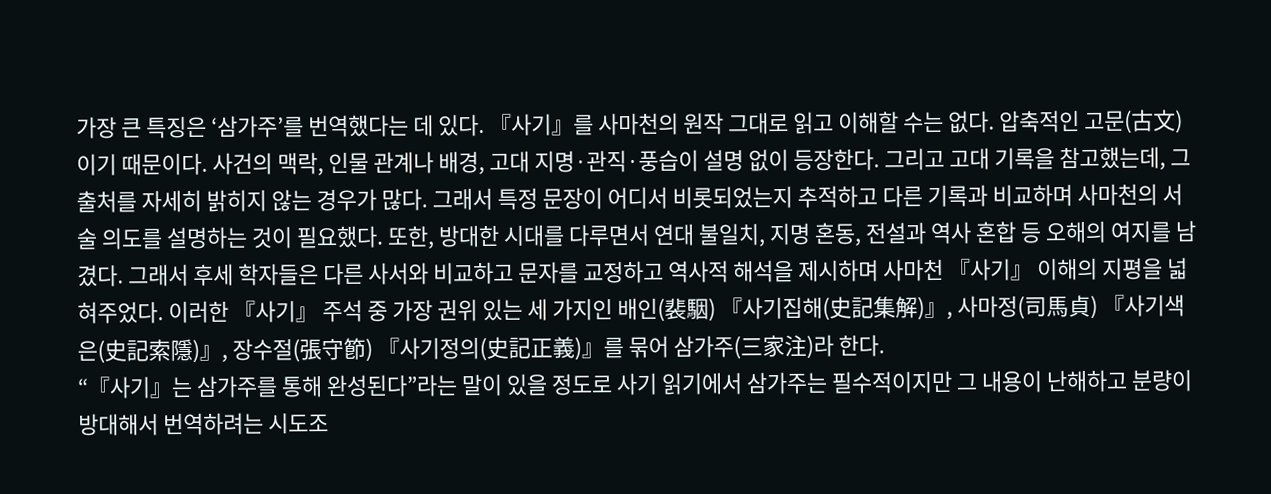가장 큰 특징은 ‘삼가주’를 번역했다는 데 있다. 『사기』를 사마천의 원작 그대로 읽고 이해할 수는 없다. 압축적인 고문(古文)이기 때문이다. 사건의 맥락, 인물 관계나 배경, 고대 지명·관직·풍습이 설명 없이 등장한다. 그리고 고대 기록을 참고했는데, 그 출처를 자세히 밝히지 않는 경우가 많다. 그래서 특정 문장이 어디서 비롯되었는지 추적하고 다른 기록과 비교하며 사마천의 서술 의도를 설명하는 것이 필요했다. 또한, 방대한 시대를 다루면서 연대 불일치, 지명 혼동, 전설과 역사 혼합 등 오해의 여지를 남겼다. 그래서 후세 학자들은 다른 사서와 비교하고 문자를 교정하고 역사적 해석을 제시하며 사마천 『사기』 이해의 지평을 넓혀주었다. 이러한 『사기』 주석 중 가장 권위 있는 세 가지인 배인(裴駰) 『사기집해(史記集解)』, 사마정(司馬貞) 『사기색은(史記索隱)』, 장수절(張守節) 『사기정의(史記正義)』를 묶어 삼가주(三家注)라 한다.
“『사기』는 삼가주를 통해 완성된다”라는 말이 있을 정도로 사기 읽기에서 삼가주는 필수적이지만 그 내용이 난해하고 분량이 방대해서 번역하려는 시도조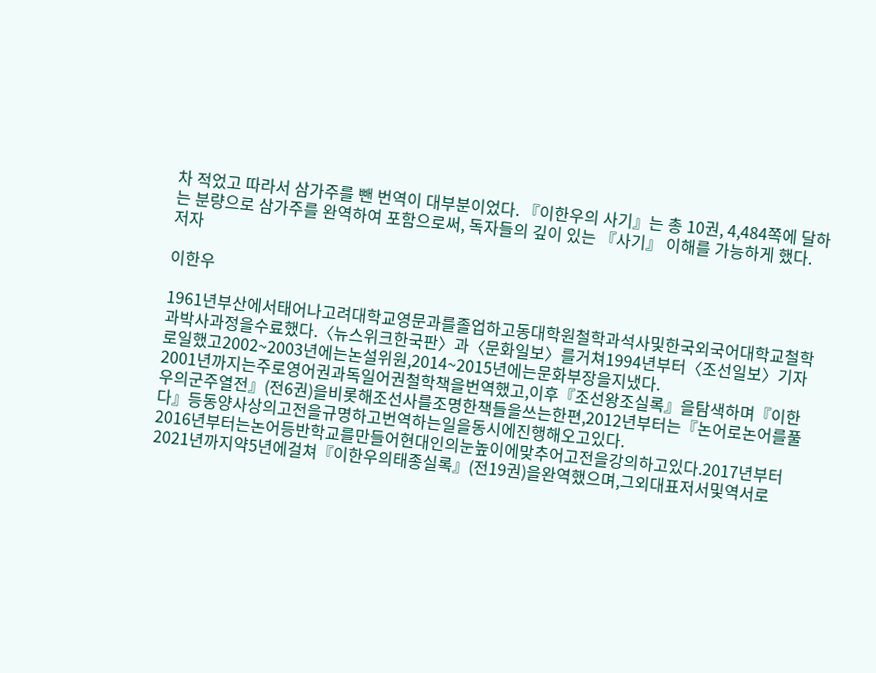차 적었고 따라서 삼가주를 뺀 번역이 대부분이었다. 『이한우의 사기』는 총 10권, 4,484쪽에 달하는 분량으로 삼가주를 완역하여 포함으로써, 독자들의 깊이 있는 『사기』 이해를 가능하게 했다.
저자

이한우

1961년부산에서태어나고려대학교영문과를졸업하고동대학원철학과석사및한국외국어대학교철학과박사과정을수료했다.〈뉴스위크한국판〉과〈문화일보〉를거쳐1994년부터〈조선일보〉기자로일했고2002~2003년에는논설위원,2014~2015년에는문화부장을지냈다.
2001년까지는주로영어권과독일어권철학책을번역했고,이후『조선왕조실록』을탐색하며『이한우의군주열전』(전6권)을비롯해조선사를조명한책들을쓰는한편,2012년부터는『논어로논어를풀다』등동양사상의고전을규명하고번역하는일을동시에진행해오고있다.
2016년부터는논어등반학교를만들어현대인의눈높이에맞추어고전을강의하고있다.2017년부터2021년까지약5년에걸쳐『이한우의태종실록』(전19권)을완역했으며,그외대표저서및역서로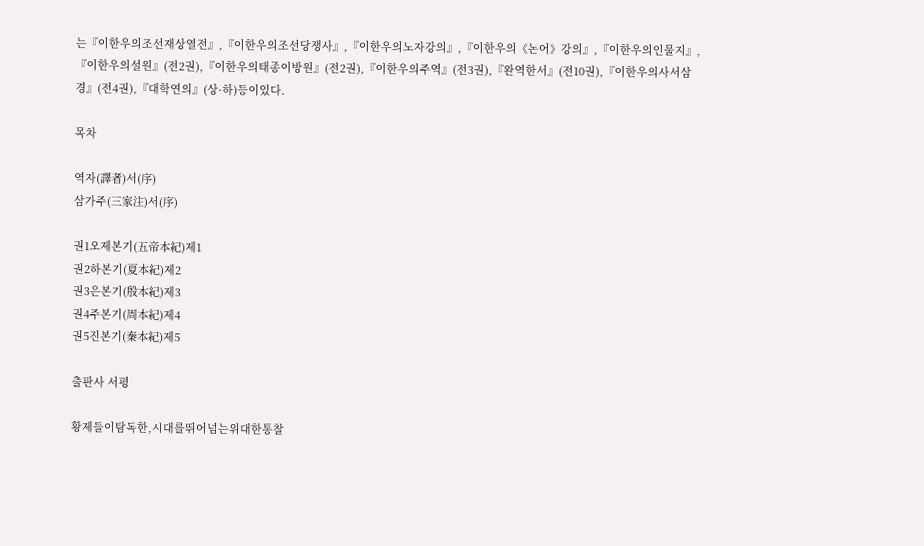는『이한우의조선재상열전』,『이한우의조선당쟁사』,『이한우의노자강의』,『이한우의《논어》강의』,『이한우의인물지』,『이한우의설원』(전2권),『이한우의태종이방원』(전2권),『이한우의주역』(전3권),『완역한서』(전10권),『이한우의사서삼경』(전4권),『대학연의』(상·하)등이있다.

목차

역자(譯者)서(序)
삼가주(三家注)서(序)

권1오제본기(五帝本紀)제1
권2하본기(夏本紀)제2
권3은본기(殷本紀)제3
권4주본기(周本紀)제4
권5진본기(秦本紀)제5

출판사 서평

황제들이탐독한,시대를뛰어넘는위대한통찰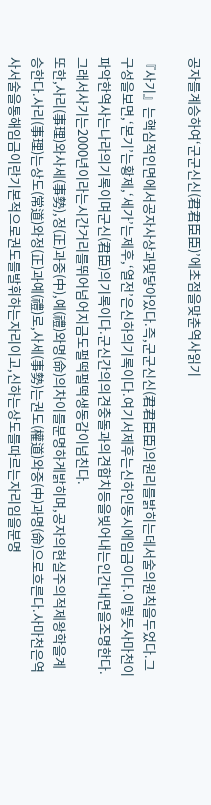공자를계승하여‘군군신신(君君臣臣)’에초점을맞춘역사읽기

『사기』는핵심적인면에서공자사상과맞닿아있다.즉,군군신신(君君臣臣)의원리를밝히는데서술의원칙을두었다.그구성을보면,‘본기’는황제,‘세가’는제후,‘열전’은신하의기록이다.여기서제후는신하인동시에임금이다.이렇듯사마천이파악한역사는나라의기록이며군신(君臣)의기록이다.군신간의의견충돌과의견합치등을빚어내는인간내면을조명한다.그래서사기는2000년이라는시간거리를뛰어넘어지금도펄떡펄떡생동감이넘친다.
또한,사리(事理)와사세(事勢),정(正)과중(中),예(禮)와명(命)의차이를분명하게밝히며,공자의현실주의적제왕학을계승한다.사리(事理)는상도(常道)와정(正)과예(禮)로,사세(事勢)는권도(權道)와중(中)과명(命)으로흐른다.사마천은역사서술을통해임금이란기본적으로권도를발휘하는자리이고,신하는상도를따르는자리임을분명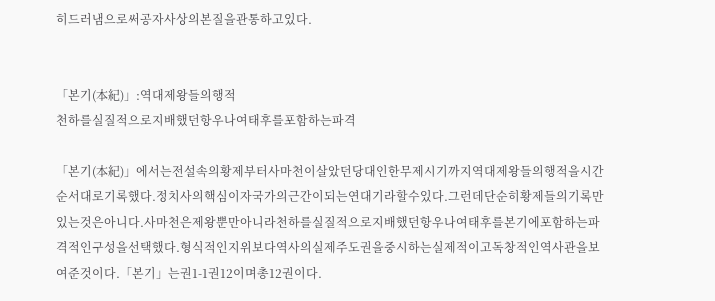히드러냄으로써공자사상의본질을관통하고있다.


「본기(本紀)」:역대제왕들의행적
천하를실질적으로지배했던항우나여태후를포함하는파격

「본기(本紀)」에서는전설속의황제부터사마천이살았던당대인한무제시기까지역대제왕들의행적을시간순서대로기록했다.정치사의핵심이자국가의근간이되는연대기라할수있다.그런데단순히황제들의기록만있는것은아니다.사마천은제왕뿐만아니라천하를실질적으로지배했던항우나여태후를본기에포함하는파격적인구성을선택했다.형식적인지위보다역사의실제주도권을중시하는실제적이고독창적인역사관을보여준것이다.「본기」는권1-1권12이며총12권이다.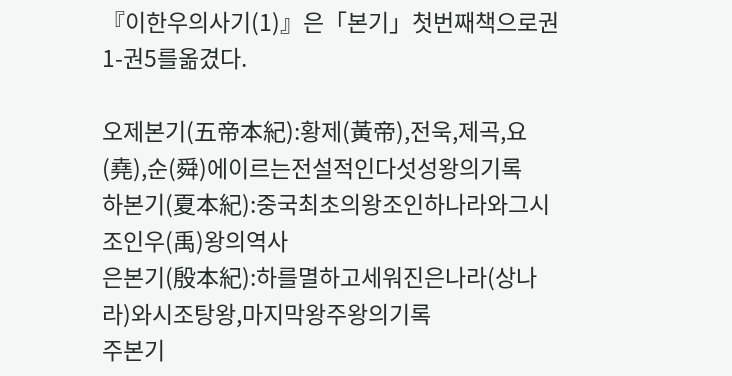『이한우의사기(1)』은「본기」첫번째책으로권1-권5를옮겼다.

오제본기(五帝本紀):황제(黃帝),전욱,제곡,요(堯),순(舜)에이르는전설적인다섯성왕의기록
하본기(夏本紀):중국최초의왕조인하나라와그시조인우(禹)왕의역사
은본기(殷本紀):하를멸하고세워진은나라(상나라)와시조탕왕,마지막왕주왕의기록
주본기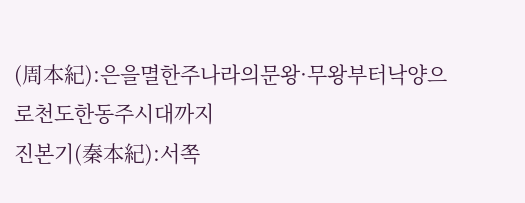(周本紀):은을멸한주나라의문왕·무왕부터낙양으로천도한동주시대까지
진본기(秦本紀):서쪽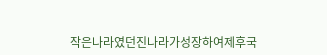작은나라였던진나라가성장하여제후국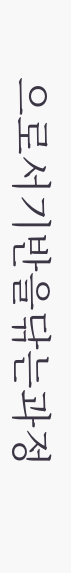으로서기반을닦는과정